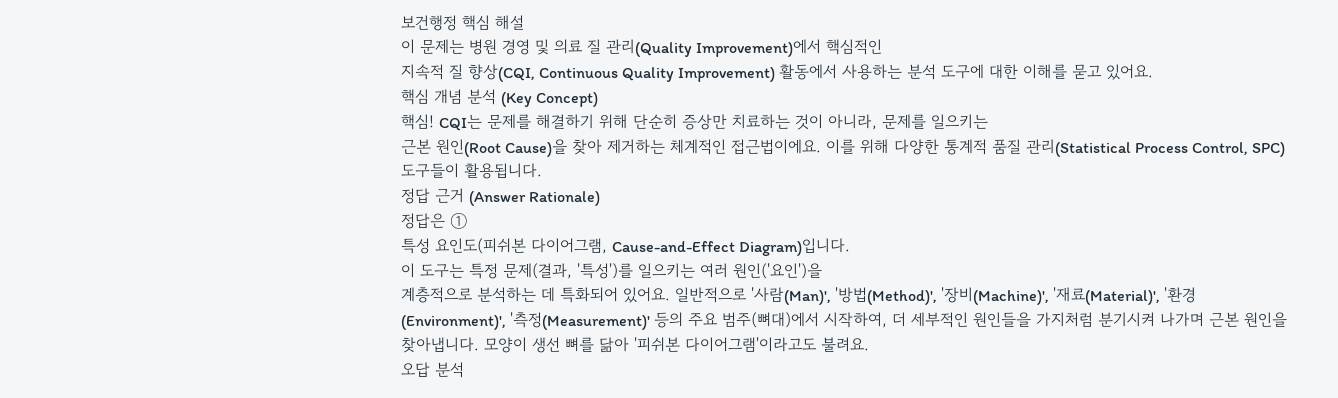보건행정 핵심 해설
이 문제는 병원 경영 및 의료 질 관리(Quality Improvement)에서 핵심적인
지속적 질 향상(CQI, Continuous Quality Improvement) 활동에서 사용하는 분석 도구에 대한 이해를 묻고 있어요.
핵심 개념 분석 (Key Concept)
핵심! CQI는 문제를 해결하기 위해 단순히 증상만 치료하는 것이 아니라, 문제를 일으키는
근본 원인(Root Cause)을 찾아 제거하는 체계적인 접근법이에요. 이를 위해 다양한 통계적 품질 관리(Statistical Process Control, SPC) 도구들이 활용됩니다.
정답 근거 (Answer Rationale)
정답은 ①
특성 요인도(피쉬본 다이어그램, Cause-and-Effect Diagram)입니다.
이 도구는 특정 문제(결과, '특성')를 일으키는 여러 원인('요인')을
계층적으로 분석하는 데 특화되어 있어요. 일반적으로 '사람(Man)', '방법(Method)', '장비(Machine)', '재료(Material)', '환경(Environment)', '측정(Measurement)' 등의 주요 범주(뼈대)에서 시작하여, 더 세부적인 원인들을 가지처럼 분기시켜 나가며 근본 원인을 찾아냅니다. 모양이 생선 뼈를 닮아 '피쉬본 다이어그램'이라고도 불려요.
오답 분석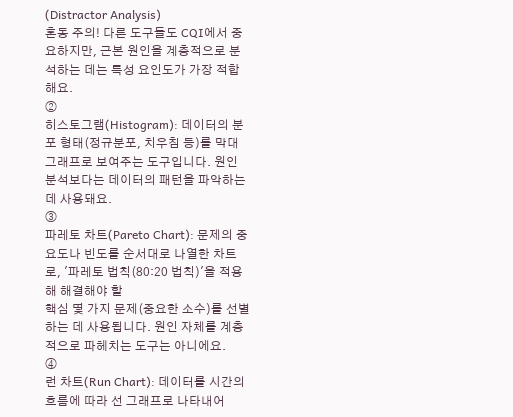(Distractor Analysis)
혼동 주의! 다른 도구들도 CQI에서 중요하지만, 근본 원인을 계층적으로 분석하는 데는 특성 요인도가 가장 적합해요.
②
히스토그램(Histogram): 데이터의 분포 형태(정규분포, 치우침 등)를 막대그래프로 보여주는 도구입니다. 원인 분석보다는 데이터의 패턴을 파악하는 데 사용돼요.
③
파레토 차트(Pareto Chart): 문제의 중요도나 빈도를 순서대로 나열한 차트로, '파레토 법칙(80:20 법칙)'을 적용해 해결해야 할
핵심 몇 가지 문제(중요한 소수)를 선별하는 데 사용됩니다. 원인 자체를 계층적으로 파헤치는 도구는 아니에요.
④
런 차트(Run Chart): 데이터를 시간의 흐름에 따라 선 그래프로 나타내어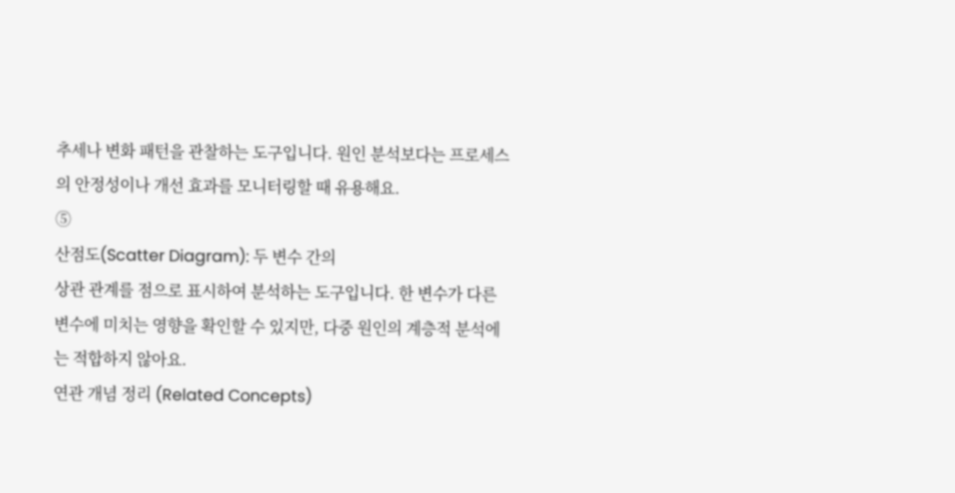추세나 변화 패턴을 관찰하는 도구입니다. 원인 분석보다는 프로세스의 안정성이나 개선 효과를 모니터링할 때 유용해요.
⑤
산점도(Scatter Diagram): 두 변수 간의
상관 관계를 점으로 표시하여 분석하는 도구입니다. 한 변수가 다른 변수에 미치는 영향을 확인할 수 있지만, 다중 원인의 계층적 분석에는 적합하지 않아요.
연관 개념 정리 (Related Concepts)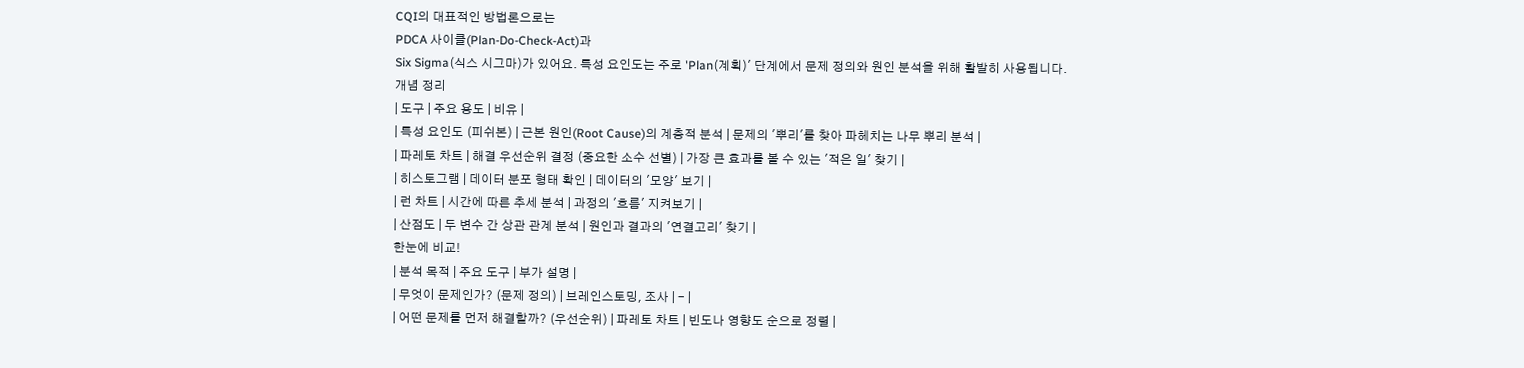CQI의 대표적인 방법론으로는
PDCA 사이클(Plan-Do-Check-Act)과
Six Sigma(식스 시그마)가 있어요. 특성 요인도는 주로 'Plan(계획)' 단계에서 문제 정의와 원인 분석을 위해 활발히 사용됩니다.
개념 정리
| 도구 | 주요 용도 | 비유 |
| 특성 요인도 (피쉬본) | 근본 원인(Root Cause)의 계층적 분석 | 문제의 '뿌리'를 찾아 파헤치는 나무 뿌리 분석 |
| 파레토 차트 | 해결 우선순위 결정 (중요한 소수 선별) | 가장 큰 효과를 볼 수 있는 '적은 일' 찾기 |
| 히스토그램 | 데이터 분포 형태 확인 | 데이터의 '모양' 보기 |
| 런 차트 | 시간에 따른 추세 분석 | 과정의 '흐름' 지켜보기 |
| 산점도 | 두 변수 간 상관 관계 분석 | 원인과 결과의 '연결고리' 찾기 |
한눈에 비교!
| 분석 목적 | 주요 도구 | 부가 설명 |
| 무엇이 문제인가? (문제 정의) | 브레인스토밍, 조사 | - |
| 어떤 문제를 먼저 해결할까? (우선순위) | 파레토 차트 | 빈도나 영향도 순으로 정렬 |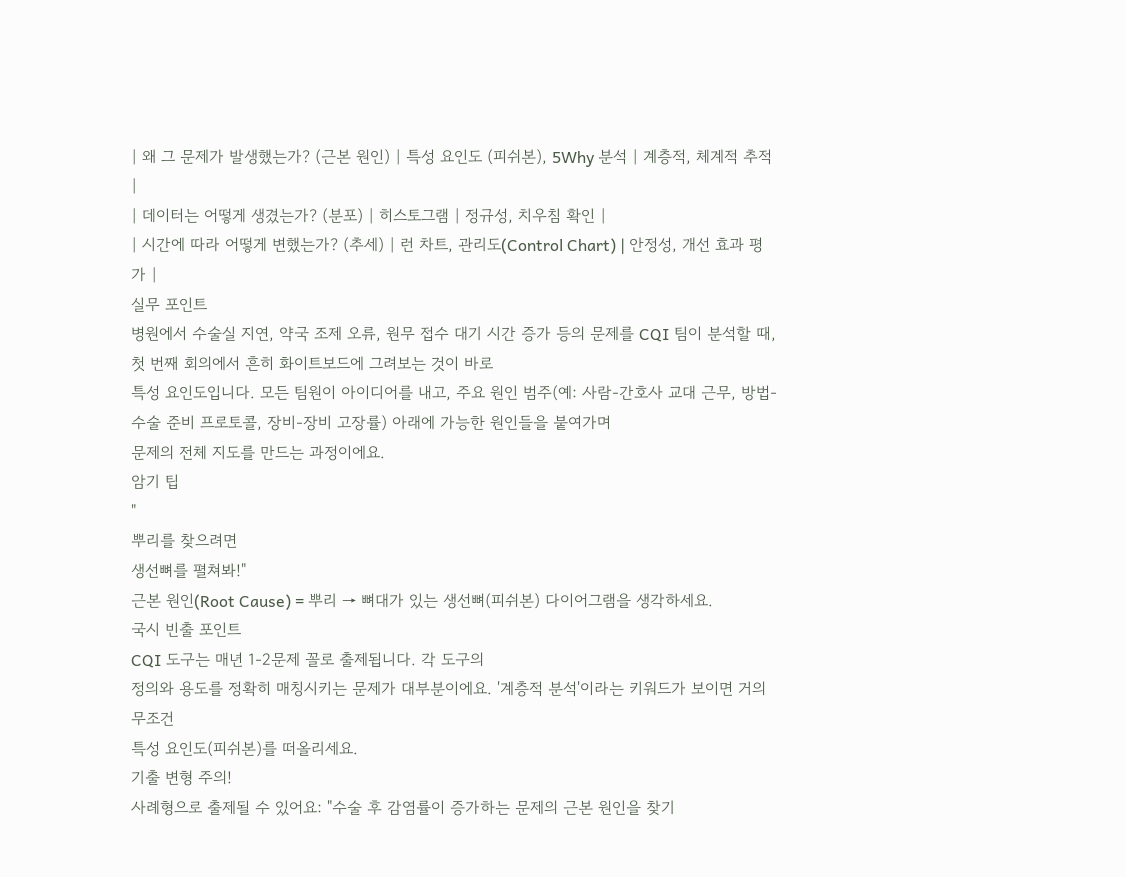| 왜 그 문제가 발생했는가? (근본 원인) | 특성 요인도 (피쉬본), 5Why 분석 | 계층적, 체계적 추적 |
| 데이터는 어떻게 생겼는가? (분포) | 히스토그램 | 정규성, 치우침 확인 |
| 시간에 따라 어떻게 변했는가? (추세) | 런 차트, 관리도(Control Chart) | 안정성, 개선 효과 평가 |
실무 포인트
병원에서 수술실 지연, 약국 조제 오류, 원무 접수 대기 시간 증가 등의 문제를 CQI 팀이 분석할 때, 첫 번째 회의에서 흔히 화이트보드에 그려보는 것이 바로
특성 요인도입니다. 모든 팀원이 아이디어를 내고, 주요 원인 범주(예: 사람-간호사 교대 근무, 방법-수술 준비 프로토콜, 장비-장비 고장률) 아래에 가능한 원인들을 붙여가며
문제의 전체 지도를 만드는 과정이에요.
암기 팁
"
뿌리를 찾으려면
생선뼈를 펼쳐봐!"
근본 원인(Root Cause) = 뿌리 → 뼈대가 있는 생선뼈(피쉬본) 다이어그램을 생각하세요.
국시 빈출 포인트
CQI 도구는 매년 1-2문제 꼴로 출제됩니다. 각 도구의
정의와 용도를 정확히 매칭시키는 문제가 대부분이에요. '계층적 분석'이라는 키워드가 보이면 거의 무조건
특성 요인도(피쉬본)를 떠올리세요.
기출 변형 주의!
사례형으로 출제될 수 있어요: "수술 후 감염률이 증가하는 문제의 근본 원인을 찾기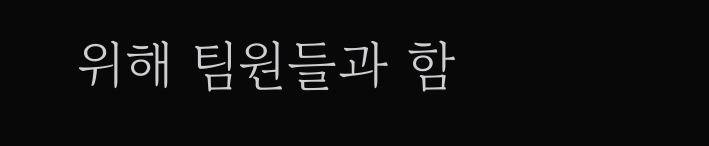위해 팀원들과 함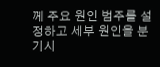께 주요 원인 범주를 설정하고 세부 원인을 분기시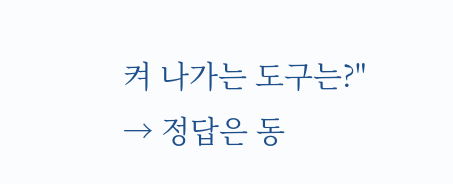켜 나가는 도구는?" → 정답은 동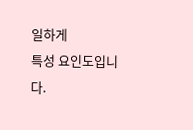일하게
특성 요인도입니다.